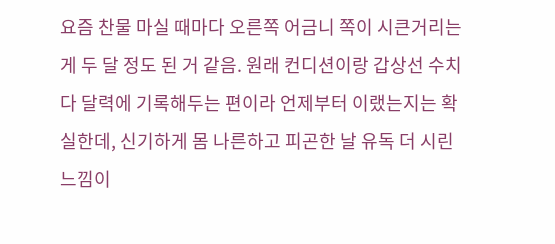요즘 찬물 마실 때마다 오른쪽 어금니 쪽이 시큰거리는 게 두 달 정도 된 거 같음. 원래 컨디션이랑 갑상선 수치 다 달력에 기록해두는 편이라 언제부터 이랬는지는 확실한데, 신기하게 몸 나른하고 피곤한 날 유독 더 시린 느낌이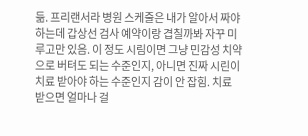듦. 프리랜서라 병원 스케줄은 내가 알아서 짜야 하는데 갑상선 검사 예약이랑 겹칠까봐 자꾸 미루고만 있음. 이 정도 시림이면 그냥 민감성 치약으로 버텨도 되는 수준인지, 아니면 진짜 시린이 치료 받아야 하는 수준인지 감이 안 잡힘. 치료 받으면 얼마나 걸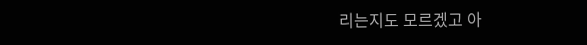리는지도 모르겠고 아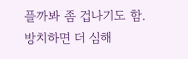플까봐 좀 겁나기도 함. 방치하면 더 심해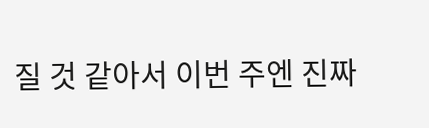질 것 같아서 이번 주엔 진짜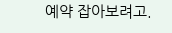예약 잡아보려고.